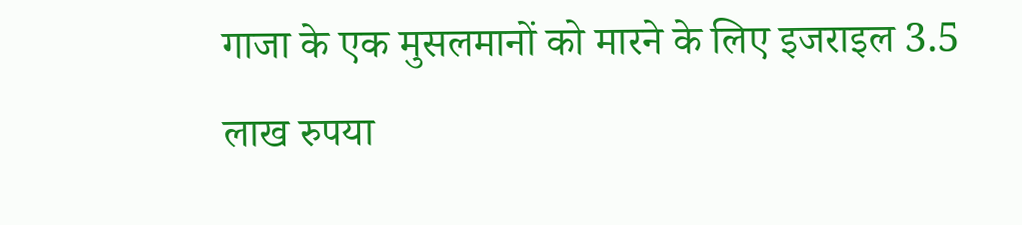गाजा के एक मुसलमानों को मारने के लिए इजराइल 3.5 लाख रुपया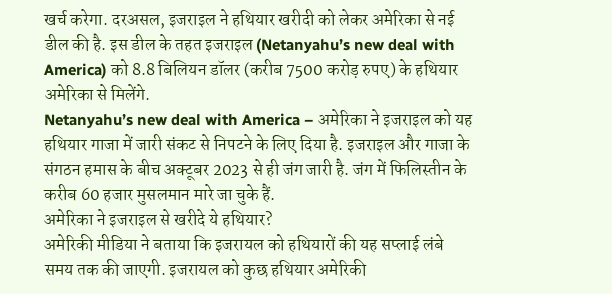खर्च करेगा. दरअसल, इजराइल ने हथियार खरीदी को लेकर अमेरिका से नई डील की है. इस डील के तहत इजराइल (Netanyahu’s new deal with America) को 8.8 बिलियन डॉलर (करीब 7500 करोड़ रुपए) के हथियार अमेरिका से मिलेंगे.
Netanyahu’s new deal with America – अमेरिका ने इजराइल को यह हथियार गाजा में जारी संकट से निपटने के लिए दिया है. इजराइल और गाजा के संगठन हमास के बीच अक्टूबर 2023 से ही जंग जारी है. जंग में फिलिस्तीन के करीब 60 हजार मुसलमान मारे जा चुके हैं.
अमेरिका ने इजराइल से खरीदे ये हथियार?
अमेरिकी मीडिया ने बताया कि इजरायल को हथियारों की यह सप्लाई लंबे समय तक की जाएगी. इजरायल को कुछ हथियार अमेरिकी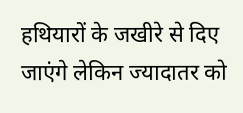हथियारों के जखीरे से दिए जाएंगे लेकिन ज्यादातर को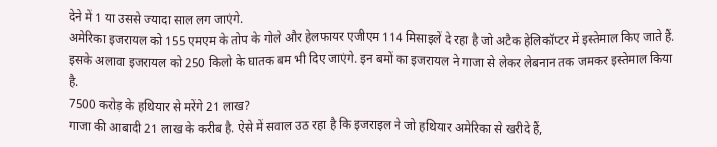देने में 1 या उससे ज्यादा साल लग जाएंगे.
अमेरिका इजरायल को 155 एमएम के तोप के गोले और हेलफायर एजीएम 114 मिसाइलें दे रहा है जो अटैक हेलिकॉप्टर में इस्तेमाल किए जाते हैं. इसके अलावा इजरायल को 250 किलो के घातक बम भी दिए जाएंगे. इन बमों का इजरायल ने गाजा से लेकर लेबनान तक जमकर इस्तेमाल किया है.
7500 करोड़ के हथियार से मरेंगे 21 लाख?
गाजा की आबादी 21 लाख के करीब है. ऐसे में सवाल उठ रहा है कि इजराइल ने जो हथियार अमेरिका से खरीदे हैं,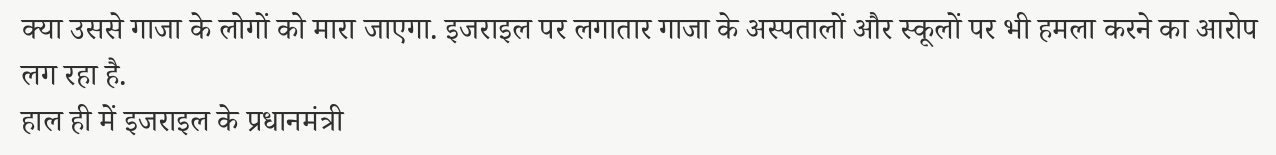क्या उससे गाजा के लोगों को मारा जाएगा. इजराइल पर लगातार गाजा के अस्पतालों और स्कूलों पर भी हमला करने का आरोप लग रहा है.
हाल ही में इजराइल के प्रधानमंत्री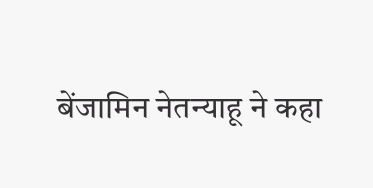बेंजामिन नेतन्याहू ने कहा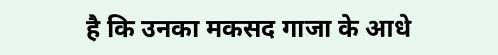है कि उनका मकसद गाजा के आधे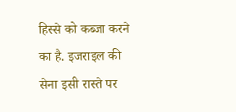हिस्से को कब्जा करने का है. इजराइल की सेना इसी रास्ते पर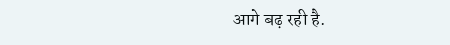आगे बढ़ रही है.